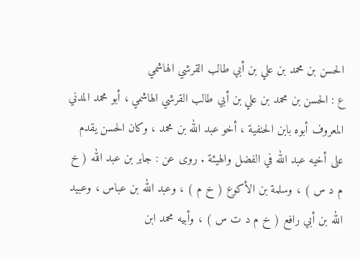الحسن بن محمد بن علي بن أبي طالب القرشي الهاشمي
ع : الحسن بن محمد بن علي بن أبي طالب القرشي الهاشمي ، أبو محمد المدني المعروف أبوه بابن الحنفية ، أخو عبد الله بن محمد ، وكان الحسن يقدم على أخيه عبد الله في الفضل والهيئة . روى عن : جابر بن عبد الله ( خ م د س ) ، وسلمة بن الأكوع ( خ م ) ، وعبد الله بن عباس ، وعبيد الله بن أبي رافع ( خ م د ت س ) ، وأبيه محمد ابن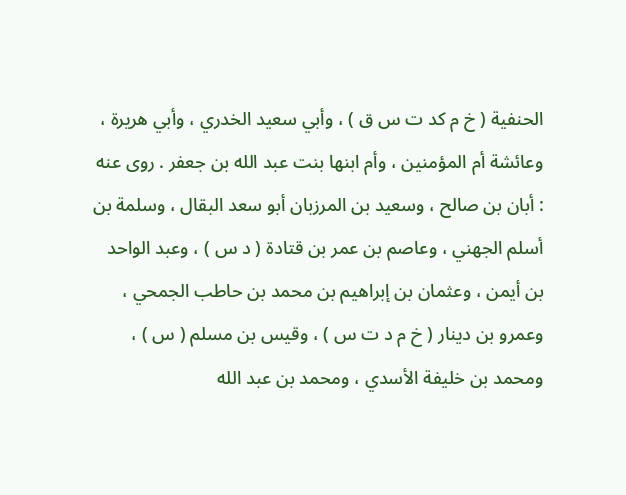الحنفية ( خ م كد ت س ق ) ، وأبي سعيد الخدري ، وأبي هريرة ، وعائشة أم المؤمنين ، وأم ابنها بنت عبد الله بن جعفر . روى عنه : أبان بن صالح ، وسعيد بن المرزبان أبو سعد البقال ، وسلمة بن أسلم الجهني ، وعاصم بن عمر بن قتادة ( د س ) ، وعبد الواحد بن أيمن ، وعثمان بن إبراهيم بن محمد بن حاطب الجمحي ، وعمرو بن دينار ( خ م د ت س ) ، وقيس بن مسلم ( س ) ، ومحمد بن خليفة الأسدي ، ومحمد بن عبد الله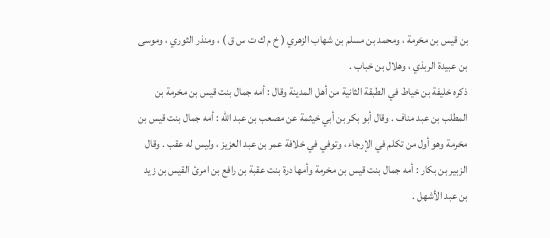بن قيس بن مخرمة ، ومحمد بن مسلم بن شهاب الزهري ( خ م ك ت س ق ) ، ومنذر الثوري ، وموسى بن عبيدة الربذي ، وهلال بن خباب .
ذكره خليفة بن خياط في الطبقة الثانية من أهل المدينة وقال : أمه جمال بنت قيس بن مخرمة بن المطلب بن عبد مناف . وقال أبو بكر بن أبي خيثمة عن مصعب بن عبد الله : أمه جمال بنت قيس بن مخرمة وهو أول من تكلم في الإرجاء ، وتوفي في خلافة عمر بن عبد العزيز ، وليس له عقب . وقال الزبير بن بكار : أمه جمال بنت قيس بن مخرمة وأمها درة بنت عقبة بن رافع بن امرئ القيس بن زيد بن عبد الأشهل .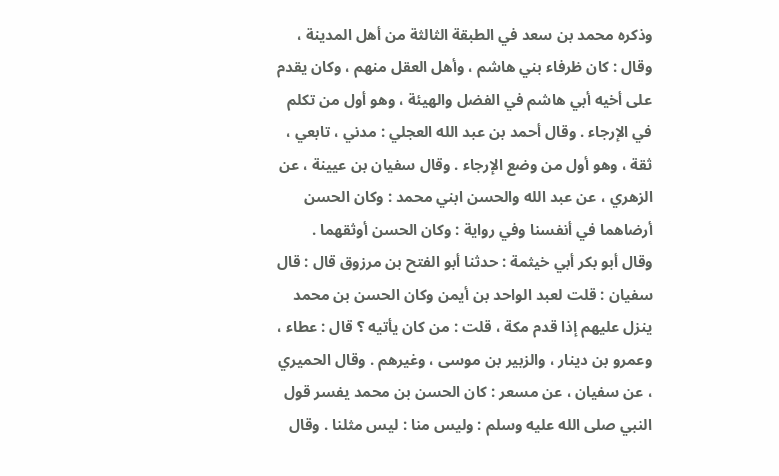وذكره محمد بن سعد في الطبقة الثالثة من أهل المدينة ، وقال : كان ظرفاء بني هاشم ، وأهل العقل منهم ، وكان يقدم على أخيه أبي هاشم في الفضل والهيئة ، وهو أول من تكلم في الإرجاء . وقال أحمد بن عبد الله العجلي : مدني ، تابعي ، ثقة ، وهو أول من وضع الإرجاء . وقال سفيان بن عيينة ، عن الزهري ، عن عبد الله والحسن ابني محمد : وكان الحسن أرضاهما في أنفسنا وفي رواية : وكان الحسن أوثقهما .
وقال أبو بكر أبي خيثمة : حدثنا أبو الفتح بن مرزوق قال : قال سفيان : قلت لعبد الواحد بن أيمن وكان الحسن بن محمد ينزل عليهم إذا قدم مكة ، قلت : من كان يأتيه ؟ قال : عطاء ، وعمرو بن دينار ، والزبير بن موسى ، وغيرهم . وقال الحميري ، عن سفيان ، عن مسعر : كان الحسن بن محمد يفسر قول النبي صلى الله عليه وسلم : وليس منا : ليس مثلنا . وقال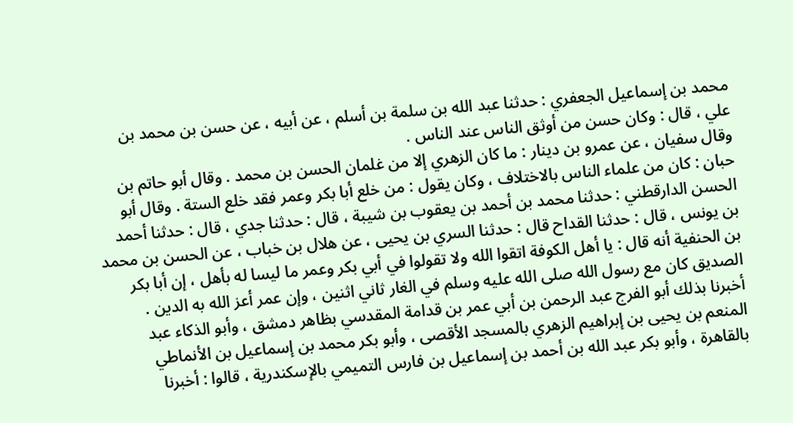محمد بن إسماعيل الجعفري : حدثنا عبد الله بن سلمة بن أسلم ، عن أبيه ، عن حسن بن محمد بن علي ، قال : وكان حسن من أوثق الناس عند الناس .
وقال سفيان ، عن عمرو بن دينار : ما كان الزهري إلا من غلمان الحسن بن محمد . وقال أبو حاتم بن حبان : كان من علماء الناس بالاختلاف ، وكان يقول : من خلع أبا بكر وعمر فقد خلع الستة . وقال أبو الحسن الدارقطني : حدثنا محمد بن أحمد بن يعقوب بن شيبة ، قال : حدثنا جدي ، قال : حدثنا أحمد بن يونس ، قال : حدثنا القداح قال : حدثنا السري بن يحيى ، عن هلال بن خباب ، عن الحسن بن محمد بن الحنفية أنه قال : يا أهل الكوفة اتقوا الله ولا تقولوا في أبي بكر وعمر ما ليسا له بأهل ، إن أبا بكر الصديق كان مع رسول الله صلى الله عليه وسلم في الغار ثاني اثنين ، وإن عمر أعز الله به الدين .
أخبرنا بذلك أبو الفرج عبد الرحمن بن أبي عمر بن قدامة المقدسي بظاهر دمشق ، وأبو الذكاء عبد المنعم بن يحيى بن إبراهيم الزهري بالمسجد الأقصى ، وأبو بكر محمد بن إسماعيل بن الأنماطي بالقاهرة ، وأبو بكر عبد الله بن أحمد بن إسماعيل بن فارس التميمي بالإسكندرية ، قالوا : أخبرنا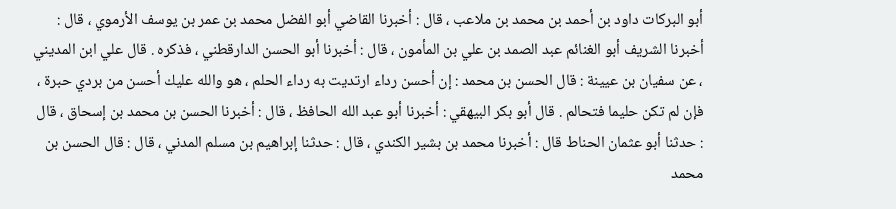أبو البركات داود بن أحمد بن محمد بن ملاعب ، قال : أخبرنا القاضي أبو الفضل محمد بن عمر بن يوسف الأرموي ، قال : أخبرنا الشريف أبو الغنائم عبد الصمد بن علي بن المأمون ، قال : أخبرنا أبو الحسن الدارقطني ، فذكره . قال علي ابن المديني ، عن سفيان بن عيينة : قال الحسن بن محمد : إن أحسن رداء ارتديت به رداء الحلم ، هو والله عليك أحسن من بردي حبرة ، فإن لم تكن حليما فتحالم . قال أبو بكر البيهقي : أخبرنا أبو عبد الله الحافظ ، قال : أخبرنا الحسن بن محمد بن إسحاق ، قال : حدثنا أبو عثمان الحناط قال : أخبرنا محمد بن بشير الكندي ، قال : حدثنا إبراهيم بن مسلم المدني ، قال : قال الحسن بن محمد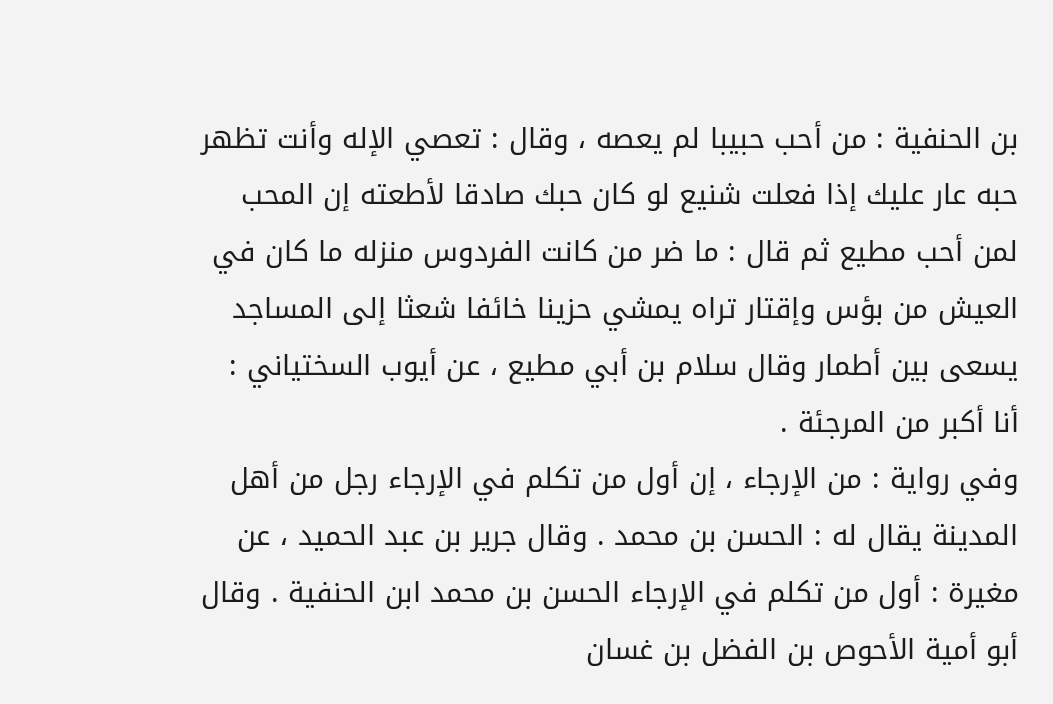بن الحنفية : من أحب حبيبا لم يعصه ، وقال : تعصي الإله وأنت تظهر حبه عار عليك إذا فعلت شنيع لو كان حبك صادقا لأطعته إن المحب لمن أحب مطيع ثم قال : ما ضر من كانت الفردوس منزله ما كان في العيش من بؤس وإقتار تراه يمشي حزينا خائفا شعثا إلى المساجد يسعى بين أطمار وقال سلام بن أبي مطيع ، عن أيوب السختياني : أنا أكبر من المرجئة .
وفي رواية : من الإرجاء ، إن أول من تكلم في الإرجاء رجل من أهل المدينة يقال له : الحسن بن محمد . وقال جرير بن عبد الحميد ، عن مغيرة : أول من تكلم في الإرجاء الحسن بن محمد ابن الحنفية . وقال أبو أمية الأحوص بن الفضل بن غسان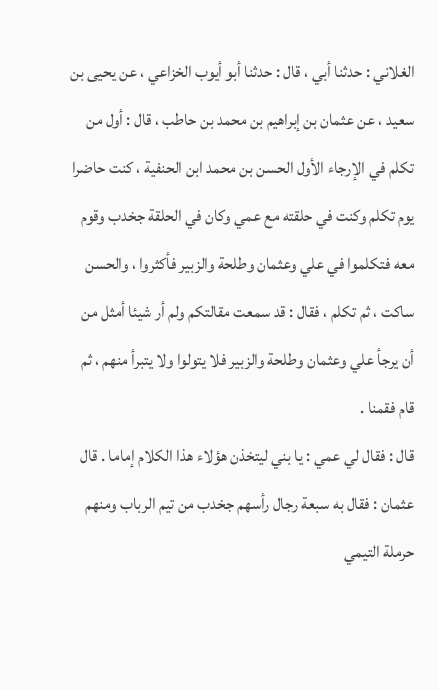الغلاني : حدثنا أبي ، قال : حدثنا أبو أيوب الخزاعي ، عن يحيى بن سعيد ، عن عثمان بن إبراهيم بن محمد بن حاطب ، قال : أول من تكلم في الإرجاء الأول الحسن بن محمد ابن الحنفية ، كنت حاضرا يوم تكلم وكنت في حلقته مع عمي وكان في الحلقة جخدب وقوم معه فتكلموا في علي وعثمان وطلحة والزبير فأكثروا ، والحسن ساكت ، ثم تكلم ، فقال : قد سمعت مقالتكم ولم أر شيئا أمثل من أن يرجأ علي وعثمان وطلحة والزبير فلا يتولوا ولا يتبرأ منهم ، ثم قام فقمنا .
قال : فقال لي عمي : يا بني ليتخذن هؤلاء هذا الكلام إماما . قال عثمان : فقال به سبعة رجال رأسهم جخدب من تيم الرباب ومنهم حرملة التيمي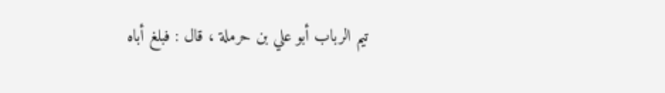تيم الرباب أبو علي بن حرملة ، قال : فبلغ أباه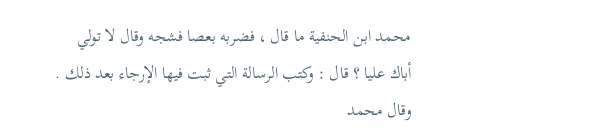محمد ابن الحنفية ما قال ، فضربه بعصا فشجه وقال لا تولي أباك عليا ؟ قال : وكتب الرسالة التي ثبت فيها الإرجاء بعد ذلك . وقال محمد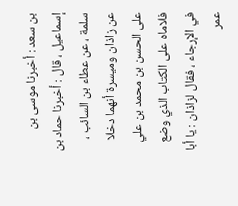بن سعد : أخبرنا موسى بن إسماعيل ، قال : أخبرنا حماد بن سلمة ، عن عطاء بن السائب ، عن زاذان وميسرة أنهما دخلا على الحسن بن محمد بن علي فلاماه على الكتاب الذي وضع في الإرجاء ، فقال لزاذان : يا أبا عمر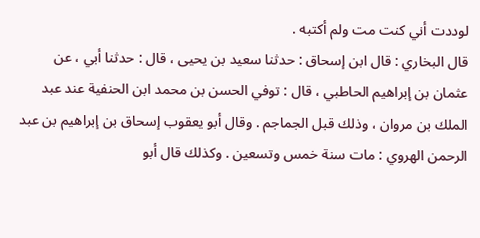لوددت أني كنت مت ولم أكتبه .
قال البخاري : قال ابن إسحاق : حدثنا سعيد بن يحيى ، قال : حدثنا أبي ، عن عثمان بن إبراهيم الحاطبي ، قال : توفي الحسن بن محمد ابن الحنفية عند عبد الملك بن مروان ، وذلك قبل الجماجم . وقال أبو يعقوب إسحاق بن إبراهيم بن عبد الرحمن الهروي : مات سنة خمس وتسعين . وكذلك قال أبو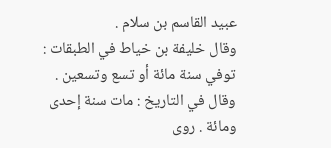عبيد القاسم بن سلام .
وقال خليفة بن خياط في الطبقات : توفي سنة مائة أو تسع وتسعين . وقال في التاريخ : مات سنة إحدى ومائة . روى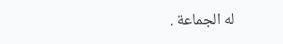له الجماعة .